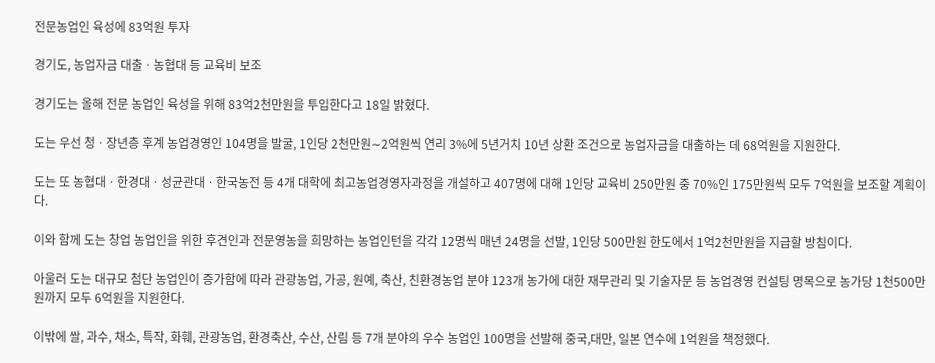전문농업인 육성에 83억원 투자

경기도, 농업자금 대출ㆍ농협대 등 교육비 보조

경기도는 올해 전문 농업인 육성을 위해 83억2천만원을 투입한다고 18일 밝혔다.

도는 우선 청ㆍ장년층 후계 농업경영인 104명을 발굴, 1인당 2천만원∼2억원씩 연리 3%에 5년거치 10년 상환 조건으로 농업자금을 대출하는 데 68억원을 지원한다.

도는 또 농협대ㆍ한경대ㆍ성균관대ㆍ한국농전 등 4개 대학에 최고농업경영자과정을 개설하고 407명에 대해 1인당 교육비 250만원 중 70%인 175만원씩 모두 7억원을 보조할 계획이다.

이와 함께 도는 창업 농업인을 위한 후견인과 전문영농을 희망하는 농업인턴을 각각 12명씩 매년 24명을 선발, 1인당 500만원 한도에서 1억2천만원을 지급할 방침이다.

아울러 도는 대규모 첨단 농업인이 증가함에 따라 관광농업, 가공, 원예, 축산, 친환경농업 분야 123개 농가에 대한 재무관리 및 기술자문 등 농업경영 컨설팅 명목으로 농가당 1천500만원까지 모두 6억원을 지원한다.

이밖에 쌀, 과수, 채소, 특작, 화훼, 관광농업, 환경축산, 수산, 산림 등 7개 분야의 우수 농업인 100명을 선발해 중국,대만, 일본 연수에 1억원을 책정했다.